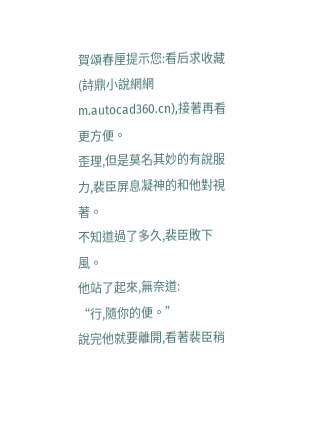賀頌春厘提示您:看后求收藏(詩鼎小說網網m.autocad360.cn),接著再看更方便。
歪理,但是莫名其妙的有說服力,裴臣屏息凝神的和他對視著。
不知道過了多久,裴臣敗下風。
他站了起來,無奈道:
“行,隨你的便。”
說完他就要離開,看著裴臣稍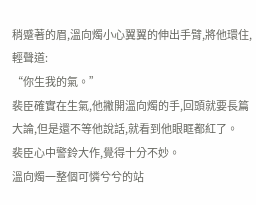稍蹙著的眉,溫向燭小心翼翼的伸出手臂,將他環住,輕聲道:
“你生我的氣。”
裴臣確實在生氣,他撇開溫向燭的手,回頭就要長篇大論,但是還不等他說話,就看到他眼眶都紅了。
裴臣心中警鈴大作,覺得十分不妙。
溫向燭一整個可憐兮兮的站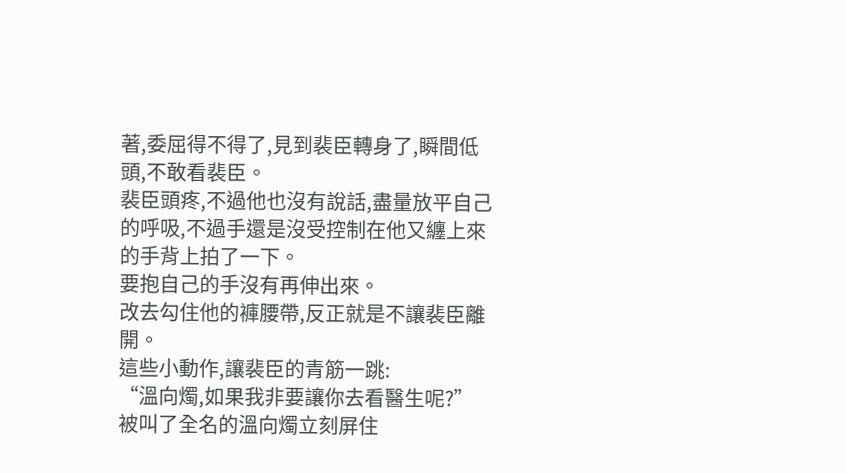著,委屈得不得了,見到裴臣轉身了,瞬間低頭,不敢看裴臣。
裴臣頭疼,不過他也沒有說話,盡量放平自己的呼吸,不過手還是沒受控制在他又纏上來的手背上拍了一下。
要抱自己的手沒有再伸出來。
改去勾住他的褲腰帶,反正就是不讓裴臣離開。
這些小動作,讓裴臣的青筋一跳:
“溫向燭,如果我非要讓你去看醫生呢?”
被叫了全名的溫向燭立刻屏住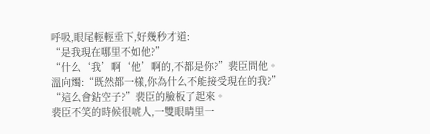呼吸,眼尾輕輕垂下,好幾秒才道:
“是我現在哪里不如他?”
“什么‘我’啊‘他’啊的,不都是你?”裴臣問他。
溫向燭:“既然都一樣,你為什么不能接受現在的我?”
“這么會鉆空子?”裴臣的臉板了起來。
裴臣不笑的時候很唬人,一雙眼睛里一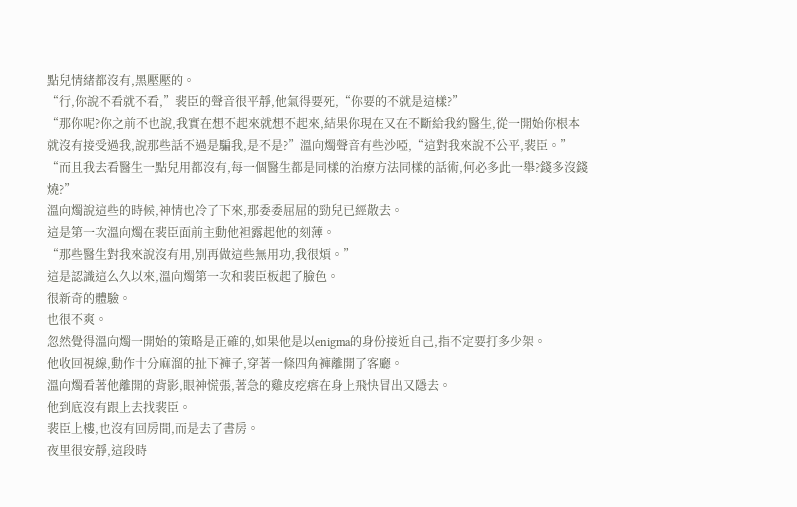點兒情緒都沒有,黑壓壓的。
“行,你說不看就不看,”裴臣的聲音很平靜,他氣得要死,“你要的不就是這樣?”
“那你呢?你之前不也說,我實在想不起來就想不起來,結果你現在又在不斷給我約醫生,從一開始你根本就沒有接受過我,說那些話不過是騙我,是不是?”溫向燭聲音有些沙啞,“這對我來說不公平,裴臣。”
“而且我去看醫生一點兒用都沒有,每一個醫生都是同樣的治療方法同樣的話術,何必多此一舉?錢多沒錢燒?”
溫向燭說這些的時候,神情也冷了下來,那委委屈屈的勁兒已經散去。
這是第一次溫向燭在裴臣面前主動他袒露起他的刻薄。
“那些醫生對我來說沒有用,別再做這些無用功,我很煩。”
這是認識這么久以來,溫向燭第一次和裴臣板起了臉色。
很新奇的體驗。
也很不爽。
忽然覺得溫向燭一開始的策略是正確的,如果他是以enigma的身份接近自己,指不定要打多少架。
他收回視線,動作十分麻溜的扯下褲子,穿著一條四角褲離開了客廳。
溫向燭看著他離開的背影,眼神慌張,著急的雞皮疙瘩在身上飛快冒出又隱去。
他到底沒有跟上去找裴臣。
裴臣上樓,也沒有回房間,而是去了書房。
夜里很安靜,這段時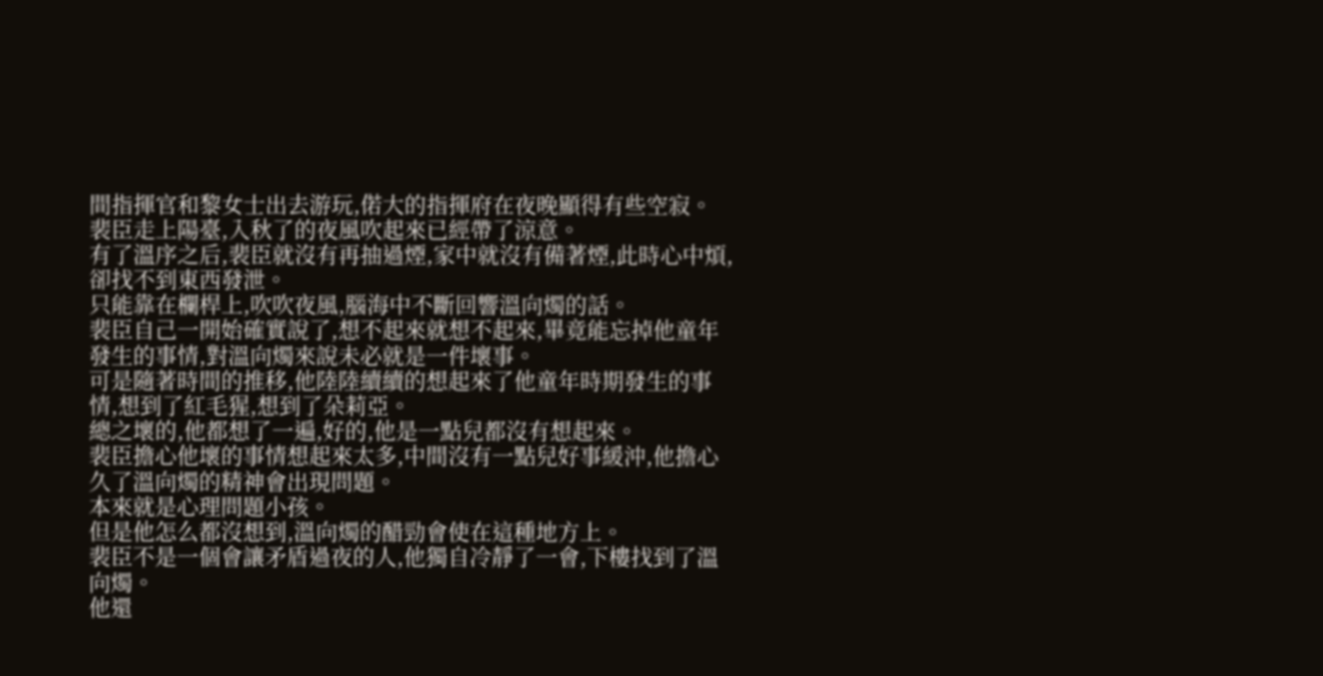間指揮官和黎女士出去游玩,偌大的指揮府在夜晚顯得有些空寂。
裴臣走上陽臺,入秋了的夜風吹起來已經帶了涼意。
有了溫序之后,裴臣就沒有再抽過煙,家中就沒有備著煙,此時心中煩,卻找不到東西發泄。
只能靠在欄桿上,吹吹夜風,腦海中不斷回響溫向燭的話。
裴臣自己一開始確實說了,想不起來就想不起來,畢竟能忘掉他童年發生的事情,對溫向燭來說未必就是一件壞事。
可是隨著時間的推移,他陸陸續續的想起來了他童年時期發生的事情,想到了紅毛猩,想到了朵莉亞。
總之壞的,他都想了一遍,好的,他是一點兒都沒有想起來。
裴臣擔心他壞的事情想起來太多,中間沒有一點兒好事緩沖,他擔心久了溫向燭的精神會出現問題。
本來就是心理問題小孩。
但是他怎么都沒想到,溫向燭的醋勁會使在這種地方上。
裴臣不是一個會讓矛盾過夜的人,他獨自冷靜了一會,下樓找到了溫向燭。
他還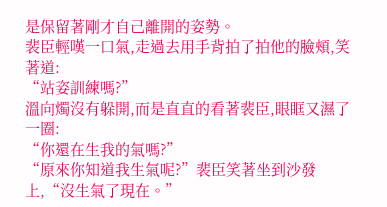是保留著剛才自己離開的姿勢。
裴臣輕嘆一口氣,走過去用手背拍了拍他的臉頰,笑著道:
“站姿訓練嗎?”
溫向燭沒有躲開,而是直直的看著裴臣,眼眶又濕了一圈:
“你還在生我的氣嗎?”
“原來你知道我生氣呢?”裴臣笑著坐到沙發上,“沒生氣了現在。”